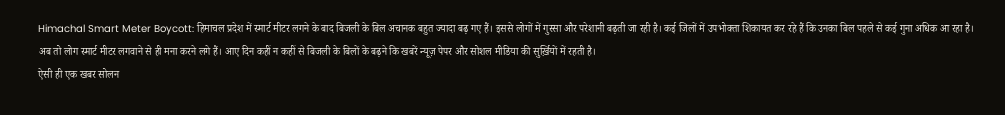Himachal Smart Meter Boycott: हिमाचल प्रदेश में स्मार्ट मीटर लगने के बाद बिजली के बिल अचानक बहुत ज्यादा बढ़ गए हैं। इससे लोगों में गुस्सा और परेशानी बढ़ती जा रही है। कई जिलों में उपभोक्ता शिकायत कर रहे हैं कि उनका बिल पहले से कई गुना अधिक आ रहा है। अब तो लोग स्मार्ट मीटर लगवाने से ही मना करने लगे हैं। आए दिन कहीं न कहीं से बिजली के बिलों के बढ़ने कि खबरें न्यूज़ पेपर और सोशल मीडिया की सुर्ख़ियों में रहती है।
ऐसी ही एक खबर सोलन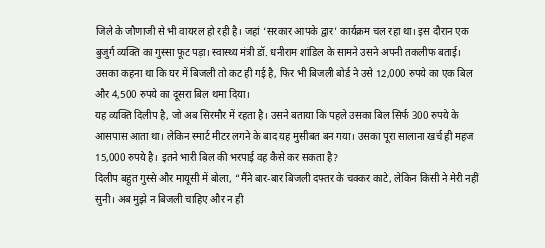जिले के जौणाजी से भी वायरल हो रही है। जहां ‘सरकार आपके द्वार’ कार्यक्रम चल रहा था। इस दौरान एक बुजुर्ग व्यक्ति का गुस्सा फूट पड़ा। स्वास्थ्य मंत्री डॉ. धनीराम शांडिल के सामने उसने अपनी तकलीफ बताई। उसका कहना था कि घर में बिजली तो कट ही गई है, फिर भी बिजली बोर्ड ने उसे 12,000 रुपये का एक बिल और 4,500 रुपये का दूसरा बिल थमा दिया।
यह व्यक्ति दिलीप है, जो अब सिरमौर में रहता है। उसने बताया कि पहले उसका बिल सिर्फ 300 रुपये के आसपास आता था। लेकिन स्मार्ट मीटर लगने के बाद यह मुसीबत बन गया। उसका पूरा सालाना खर्च ही महज 15,000 रुपये है। इतने भारी बिल की भरपाई वह कैसे कर सकता है?
दिलीप बहुत गुस्से और मायूसी में बोला, “मैंने बार-बार बिजली दफ्तर के चक्कर काटे, लेकिन किसी ने मेरी नहीं सुनी। अब मुझे न बिजली चाहिए और न ही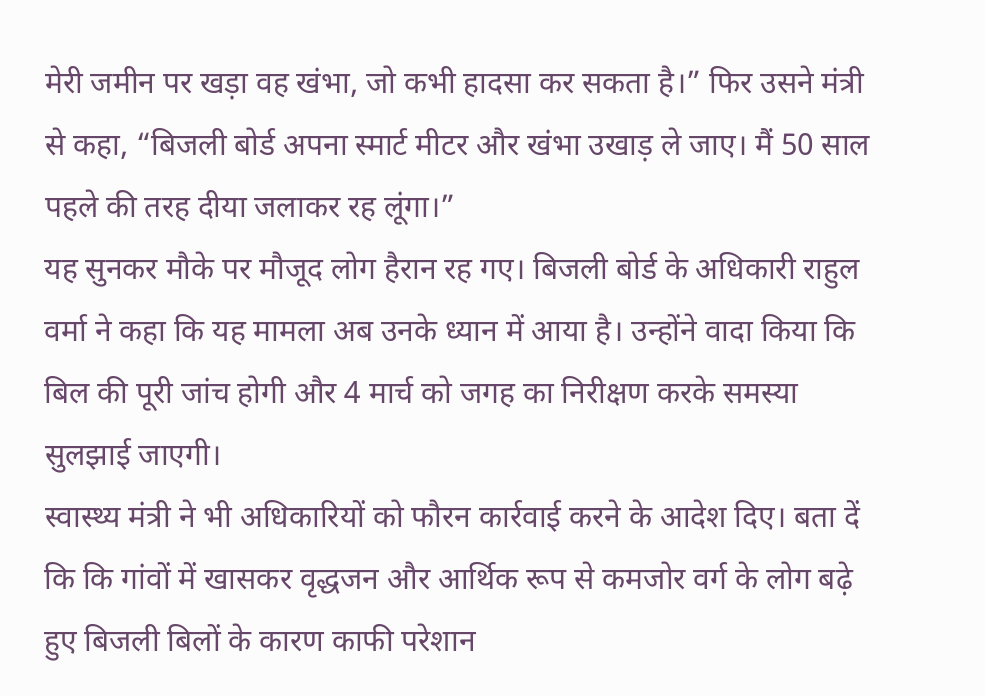मेरी जमीन पर खड़ा वह खंभा, जो कभी हादसा कर सकता है।” फिर उसने मंत्री से कहा, “बिजली बोर्ड अपना स्मार्ट मीटर और खंभा उखाड़ ले जाए। मैं 50 साल पहले की तरह दीया जलाकर रह लूंगा।”
यह सुनकर मौके पर मौजूद लोग हैरान रह गए। बिजली बोर्ड के अधिकारी राहुल वर्मा ने कहा कि यह मामला अब उनके ध्यान में आया है। उन्होंने वादा किया कि बिल की पूरी जांच होगी और 4 मार्च को जगह का निरीक्षण करके समस्या सुलझाई जाएगी।
स्वास्थ्य मंत्री ने भी अधिकारियों को फौरन कार्रवाई करने के आदेश दिए। बता दें कि कि गांवों में खासकर वृद्धजन और आर्थिक रूप से कमजोर वर्ग के लोग बढ़े हुए बिजली बिलों के कारण काफी परेशान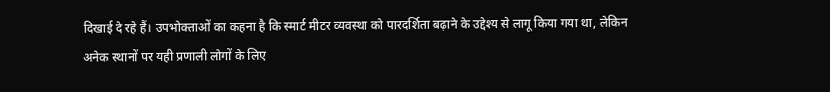दिखाई दे रहे हैं। उपभोक्ताओं का कहना है कि स्मार्ट मीटर व्यवस्था को पारदर्शिता बढ़ाने के उद्देश्य से लागू किया गया था, लेकिन अनेक स्थानों पर यही प्रणाली लोगों के लिए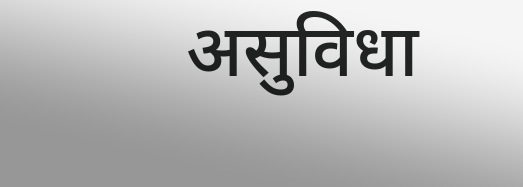असुविधा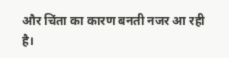और चिंता का कारण बनती नजर आ रही है।